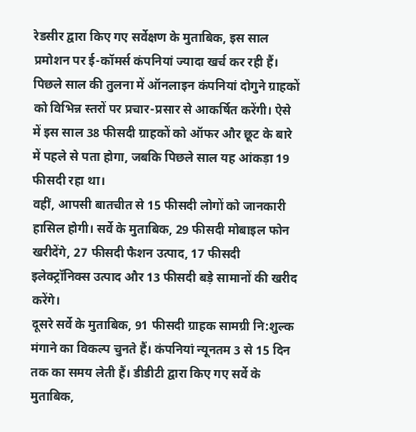रेडसीर द्वारा किए गए सर्वेक्षण के मुताबिक, इस साल प्रमोशन पर ई-कॉमर्स कंपनियां ज्यादा खर्च कर रही हैं। पिछले साल की तुलना में ऑनलाइन कंपनियां दोगुने ग्राहकों को विभिन्न स्तरों पर प्रचार-प्रसार से आकर्षित करेंगी। ऐसे में इस साल 38 फीसदी ग्राहकों को ऑफर और छूट के बारे में पहले से पता होगा, जबकि पिछले साल यह आंकड़ा 19 फीसदी रहा था।
वहीं, आपसी बातचीत से 15 फीसदी लोगों को जानकारी हासिल होगी। सर्वे के मुताबिक, 29 फीसदी मोबाइल फोन खरीदेंगे, 27 फीसदी फैशन उत्पाद, 17 फीसदी इलेक्ट्रॉनिक्स उत्पाद और 13 फीसदी बड़े सामानों की खरीद करेंगे।
दूसरे सर्वे के मुताबिक, 91 फीसदी ग्राहक सामग्री नि:शुल्क मंगाने का विकल्प चुनते हैं। कंपनियां न्यूनतम 3 से 15 दिन तक का समय लेती हैं। डीडीटी द्वारा किए गए सर्वे के मुताबिक,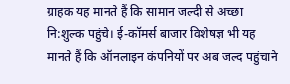ग्राहक यह मानते हैं कि सामान जल्दी से अच्छा नि:शुल्क पहुंचे। ई-कॉमर्स बाजार विशेषज्ञ भी यह मानते हैं कि ऑनलाइन कंपनियों पर अब जल्द पहुंचाने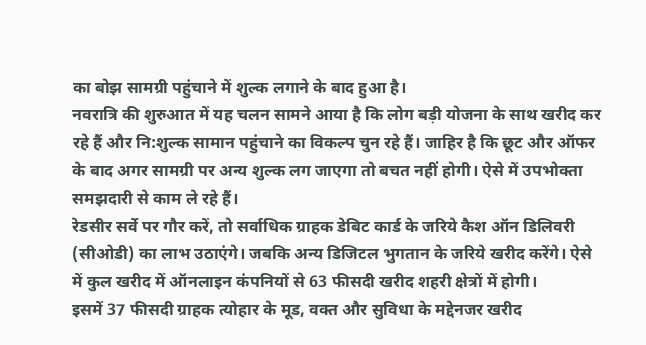का बोझ सामग्री पहुंचाने में शुल्क लगाने के बाद हुआ है।
नवरात्रि की शुरुआत में यह चलन सामने आया है कि लोग बड़ी योजना के साथ खरीद कर रहे हैं और नि:शुल्क सामान पहुंचाने का विकल्प चुन रहे हैं। जाहिर है कि छूट और ऑफर के बाद अगर सामग्री पर अन्य शुल्क लग जाएगा तो बचत नहीं होगी। ऐसे में उपभोक्ता समझदारी से काम ले रहे हैं।
रेडसीर सर्वे पर गौर करें, तो सर्वाधिक ग्राहक डेबिट कार्ड के जरिये कैश ऑन डिलिवरी (सीओडी) का लाभ उठाएंगे। जबकि अन्य डिजिटल भुगतान के जरिये खरीद करेंगे। ऐसे में कुल खरीद में ऑनलाइन कंपनियों से 63 फीसदी खरीद शहरी क्षेत्रों में होगी।
इसमें 37 फीसदी ग्राहक त्योहार के मूड, वक्त और सुविधा के मद्देनजर खरीद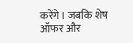करेंगे। जबकि शेष ऑफर और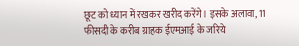छूट को ध्यान में रखकर खरीद करेंगे। इसके अलावा, 11 फीसदी के करीब ग्राहक ईएमआई के जरिये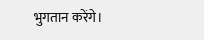भुगतान करेंगे।